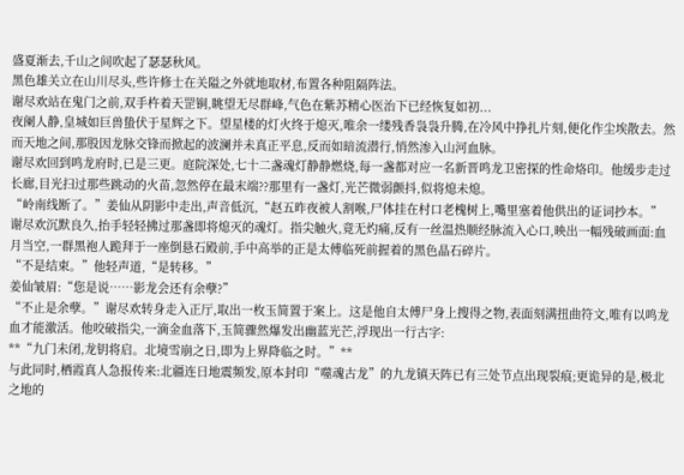盛夏渐去,千山之间吹起了瑟瑟秋风。
黑色雄关立在山川尽头,些许修士在关隘之外就地取材,布置各种阻隔阵法。
谢尽欢站在鬼门之前,双手杵着天罡锏,眺望无尽群峰,气色在紫苏精心医治下已经恢复如初...
夜阑人静,皇城如巨兽蛰伏于星辉之下。望星楼的灯火终于熄灭,唯余一缕残香袅袅升腾,在冷风中挣扎片刻,便化作尘埃散去。然而天地之间,那股因龙脉交锋而掀起的波澜并未真正平息,反而如暗流潜行,悄然渗入山河血脉。
谢尽欢回到鸣龙府时,已是三更。庭院深处,七十二盏魂灯静静燃烧,每一盏都对应一名新晋鸣龙卫密探的性命烙印。他缓步走过长廊,目光扫过那些跳动的火苗,忽然停在最末端??那里有一盏灯,光芒微弱颤抖,似将熄未熄。
“岭南线断了。”姜仙从阴影中走出,声音低沉,“赵五昨夜被人割喉,尸体挂在村口老槐树上,嘴里塞着他供出的证词抄本。”
谢尽欢沉默良久,抬手轻轻拂过那盏即将熄灭的魂灯。指尖触火,竟无灼痛,反有一丝温热顺经脉流入心口,映出一幅残破画面:血月当空,一群黑袍人跪拜于一座倒悬石殿前,手中高举的正是太傅临死前握着的黑色晶石碎片。
“不是结束。”他轻声道,“是转移。”
姜仙皱眉:“您是说……影龙会还有余孽?”
“不止是余孽。”谢尽欢转身走入正厅,取出一枚玉简置于案上。这是他自太傅尸身上搜得之物,表面刻满扭曲符文,唯有以鸣龙血才能激活。他咬破指尖,一滴金血落下,玉简骤然爆发出幽蓝光芒,浮现出一行古字:
**“九门未闭,龙钥将启。北境雪崩之日,即为上界降临之时。”**
与此同时,栖霞真人急报传来:北疆连日地震频发,原本封印“噬魂古龙”的九龙镇天阵已有三处节点出现裂痕;更诡异的是,极北之地的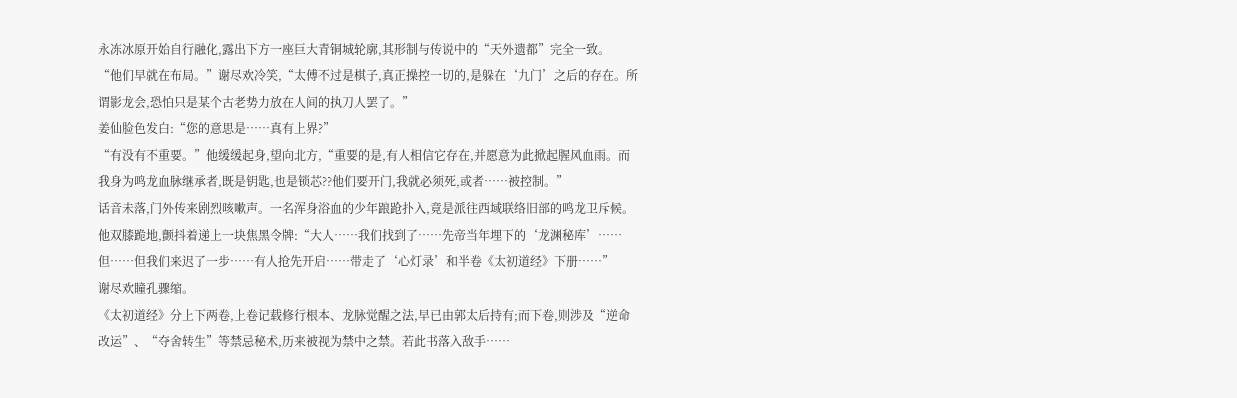永冻冰原开始自行融化,露出下方一座巨大青铜城轮廓,其形制与传说中的“天外遗都”完全一致。
“他们早就在布局。”谢尽欢冷笑,“太傅不过是棋子,真正操控一切的,是躲在‘九门’之后的存在。所谓影龙会,恐怕只是某个古老势力放在人间的执刀人罢了。”
姜仙脸色发白:“您的意思是……真有上界?”
“有没有不重要。”他缓缓起身,望向北方,“重要的是,有人相信它存在,并愿意为此掀起腥风血雨。而我身为鸣龙血脉继承者,既是钥匙,也是锁芯??他们要开门,我就必须死,或者……被控制。”
话音未落,门外传来剧烈咳嗽声。一名浑身浴血的少年踉跄扑入,竟是派往西域联络旧部的鸣龙卫斥候。他双膝跪地,颤抖着递上一块焦黑令牌:“大人……我们找到了……先帝当年埋下的‘龙渊秘库’……但……但我们来迟了一步……有人抢先开启……带走了‘心灯录’和半卷《太初道经》下册……”
谢尽欢瞳孔骤缩。
《太初道经》分上下两卷,上卷记载修行根本、龙脉觉醒之法,早已由郭太后持有;而下卷,则涉及“逆命改运”、“夺舍转生”等禁忌秘术,历来被视为禁中之禁。若此书落入敌手……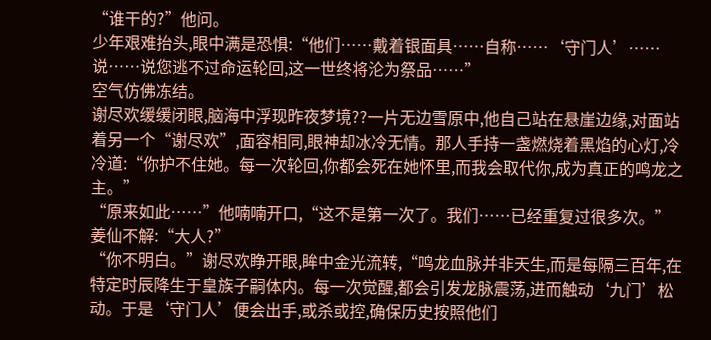“谁干的?”他问。
少年艰难抬头,眼中满是恐惧:“他们……戴着银面具……自称……‘守门人’……说……说您逃不过命运轮回,这一世终将沦为祭品……”
空气仿佛冻结。
谢尽欢缓缓闭眼,脑海中浮现昨夜梦境??一片无边雪原中,他自己站在悬崖边缘,对面站着另一个“谢尽欢”,面容相同,眼神却冰冷无情。那人手持一盏燃烧着黑焰的心灯,冷冷道:“你护不住她。每一次轮回,你都会死在她怀里,而我会取代你,成为真正的鸣龙之主。”
“原来如此……”他喃喃开口,“这不是第一次了。我们……已经重复过很多次。”
姜仙不解:“大人?”
“你不明白。”谢尽欢睁开眼,眸中金光流转,“鸣龙血脉并非天生,而是每隔三百年,在特定时辰降生于皇族子嗣体内。每一次觉醒,都会引发龙脉震荡,进而触动‘九门’松动。于是‘守门人’便会出手,或杀或控,确保历史按照他们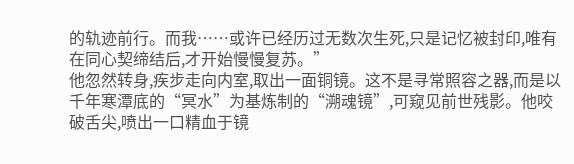的轨迹前行。而我……或许已经历过无数次生死,只是记忆被封印,唯有在同心契缔结后,才开始慢慢复苏。”
他忽然转身,疾步走向内室,取出一面铜镜。这不是寻常照容之器,而是以千年寒潭底的“冥水”为基炼制的“溯魂镜”,可窥见前世残影。他咬破舌尖,喷出一口精血于镜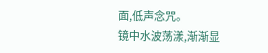面,低声念咒。
镜中水波荡漾,渐渐显